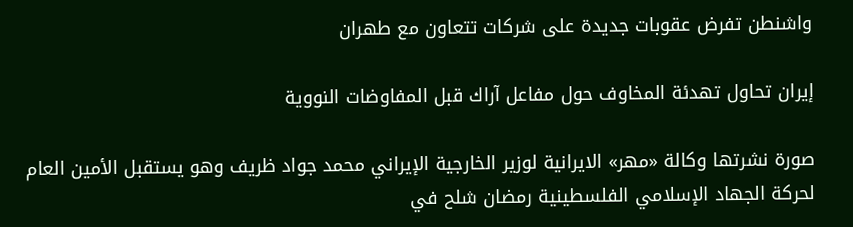واشنطن تفرض عقوبات جديدة على شركات تتعاون مع طهران

إيران تحاول تهدئة المخاوف حول مفاعل آراك قبل المفاوضات النووية

صورة نشرتها وكالة «مهر» الايرانية لوزير الخارجية الإيراني محمد جواد ظريف وهو يستقبل الأمين العام لحركة الجهاد الإسلامي الفلسطينية رمضان شلح في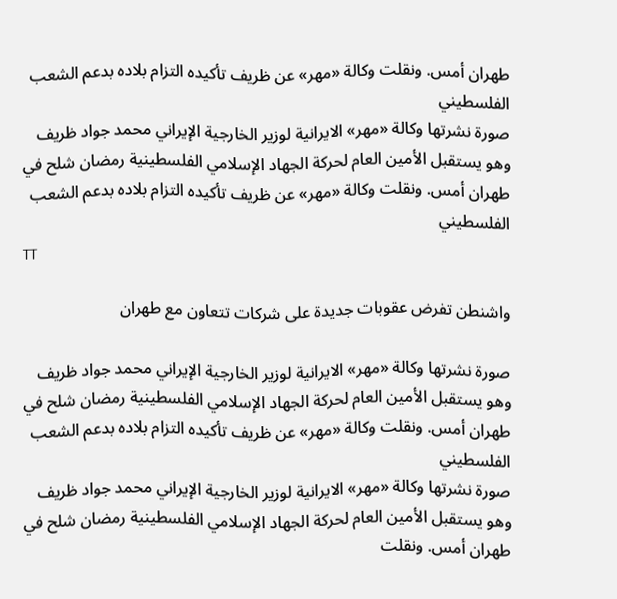طهران أمس. ونقلت وكالة «مهر» عن ظريف تأكيده التزام بلاده بدعم الشعب الفلسطيني
صورة نشرتها وكالة «مهر» الايرانية لوزير الخارجية الإيراني محمد جواد ظريف وهو يستقبل الأمين العام لحركة الجهاد الإسلامي الفلسطينية رمضان شلح في طهران أمس. ونقلت وكالة «مهر» عن ظريف تأكيده التزام بلاده بدعم الشعب الفلسطيني
TT

واشنطن تفرض عقوبات جديدة على شركات تتعاون مع طهران

صورة نشرتها وكالة «مهر» الايرانية لوزير الخارجية الإيراني محمد جواد ظريف وهو يستقبل الأمين العام لحركة الجهاد الإسلامي الفلسطينية رمضان شلح في طهران أمس. ونقلت وكالة «مهر» عن ظريف تأكيده التزام بلاده بدعم الشعب الفلسطيني
صورة نشرتها وكالة «مهر» الايرانية لوزير الخارجية الإيراني محمد جواد ظريف وهو يستقبل الأمين العام لحركة الجهاد الإسلامي الفلسطينية رمضان شلح في طهران أمس. ونقلت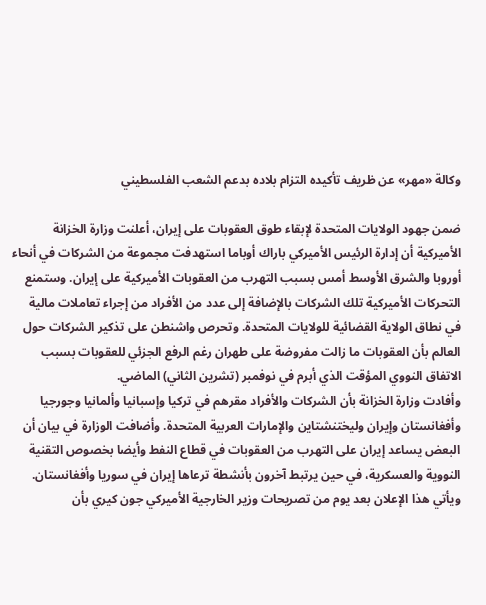وكالة «مهر» عن ظريف تأكيده التزام بلاده بدعم الشعب الفلسطيني

ضمن جهود الولايات المتحدة لإبقاء طوق العقوبات على إيران، أعلنت وزارة الخزانة الأميركية أن إدارة الرئيس الأميركي باراك أوباما استهدفت مجموعة من الشركات في أنحاء أوروبا والشرق الأوسط أمس بسبب التهرب من العقوبات الأميركية على إيران. وستمنع التحركات الأميركية تلك الشركات بالإضافة إلى عدد من الأفراد من إجراء تعاملات مالية في نطاق الولاية القضائية للولايات المتحدة. وتحرص واشنطن على تذكير الشركات حول العالم بأن العقوبات ما زالت مفروضة على طهران رغم الرفع الجزئي للعقوبات بسبب الاتفاق النووي المؤقت الذي أبرم في نوفمبر (تشرين الثاني) الماضي.
وأفادت وزارة الخزانة بأن الشركات والأفراد مقرهم في تركيا وإسبانيا وألمانيا وجورجيا وأفغانستان وإيران وليختنشتاين والإمارات العربية المتحدة. وأضافت الوزارة في بيان أن البعض يساعد إيران على التهرب من العقوبات في قطاع النفط وأيضا بخصوص التقنية النووية والعسكرية، في حين يرتبط آخرون بأنشطة ترعاها إيران في سوريا وأفغانستان.
ويأتي هذا الإعلان بعد يوم من تصريحات وزير الخارجية الأميركي جون كيري بأن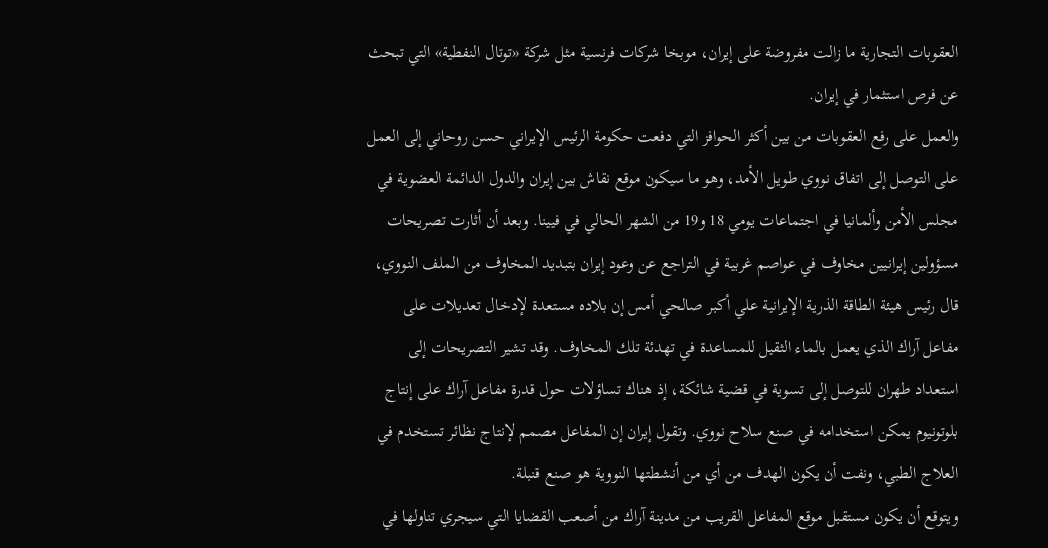العقوبات التجارية ما زالت مفروضة على إيران، موبخا شركات فرنسية مثل شركة «توتال النفطية» التي تبحث عن فرص استثمار في إيران.
والعمل على رفع العقوبات من بين أكثر الحوافز التي دفعت حكومة الرئيس الإيراني حسن روحاني إلى العمل على التوصل إلى اتفاق نووي طويل الأمد، وهو ما سيكون موقع نقاش بين إيران والدول الدائمة العضوية في مجلس الأمن وألمانيا في اجتماعات يومي 18 و19 من الشهر الحالي في فيينا. وبعد أن أثارت تصريحات مسؤولين إيرانيين مخاوف في عواصم غربية في التراجع عن وعود إيران بتبديد المخاوف من الملف النووي، قال رئيس هيئة الطاقة الذرية الإيرانية علي أكبر صالحي أمس إن بلاده مستعدة لإدخال تعديلات على مفاعل آراك الذي يعمل بالماء الثقيل للمساعدة في تهدئة تلك المخاوف. وقد تشير التصريحات إلى استعداد طهران للتوصل إلى تسوية في قضية شائكة، إذ هناك تساؤلات حول قدرة مفاعل آراك على إنتاج بلوتونيوم يمكن استخدامه في صنع سلاح نووي. وتقول إيران إن المفاعل مصمم لإنتاج نظائر تستخدم في العلاج الطبي، ونفت أن يكون الهدف من أي من أنشطتها النووية هو صنع قنبلة.
ويتوقع أن يكون مستقبل موقع المفاعل القريب من مدينة آراك من أصعب القضايا التي سيجري تناولها في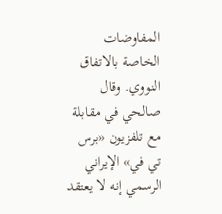المفاوضات الخاصة بالاتفاق النووي. وقال صالحي في مقابلة مع تلفزيون «برس تي في» الإيراني الرسمي إنه لا يعتقد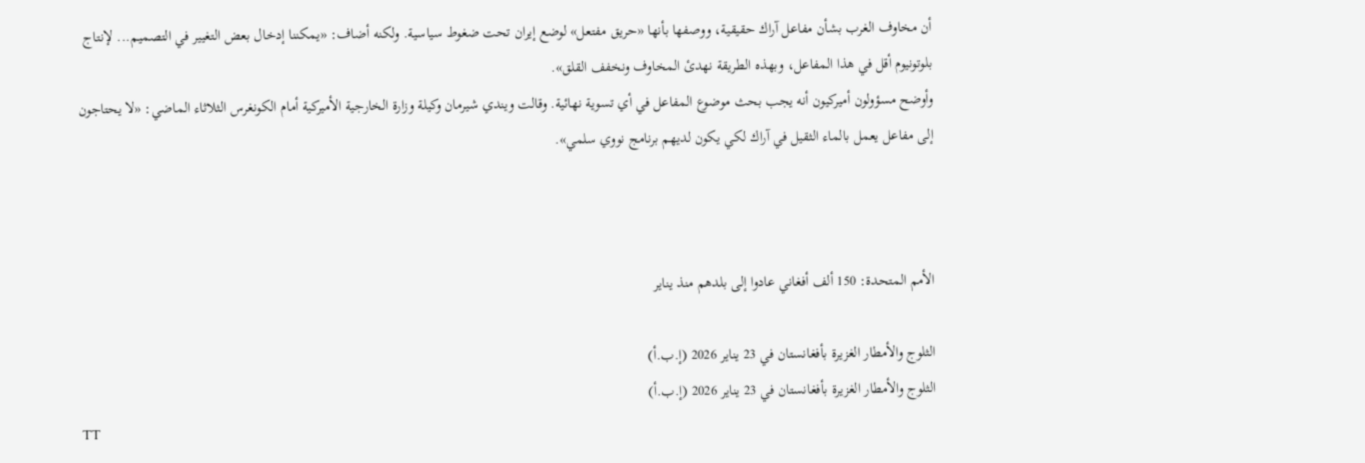أن مخاوف الغرب بشأن مفاعل آراك حقيقية، ووصفها بأنها «حريق مفتعل» لوضع إيران تحت ضغوط سياسية. ولكنه أضاف: «يمكننا إدخال بعض التغيير في التصميم... لإنتاج بلوتونيوم أقل في هذا المفاعل، وبهذه الطريقة نهدئ المخاوف ونخفف القلق».
وأوضح مسؤولون أميركيون أنه يجب بحث موضوع المفاعل في أي تسوية نهائية. وقالت ويندي شيرمان وكيلة وزارة الخارجية الأميركية أمام الكونغرس الثلاثاء الماضي: «لا يحتاجون إلى مفاعل يعمل بالماء الثقيل في آراك لكي يكون لديهم برنامج نووي سلمي».



الأمم المتحدة: 150 ألف أفغاني عادوا إلى بلدهم منذ يناير

الثلوج والأمطار الغزيرة بأفغانستان في 23 يناير 2026 (إ.ب.أ)
الثلوج والأمطار الغزيرة بأفغانستان في 23 يناير 2026 (إ.ب.أ)
TT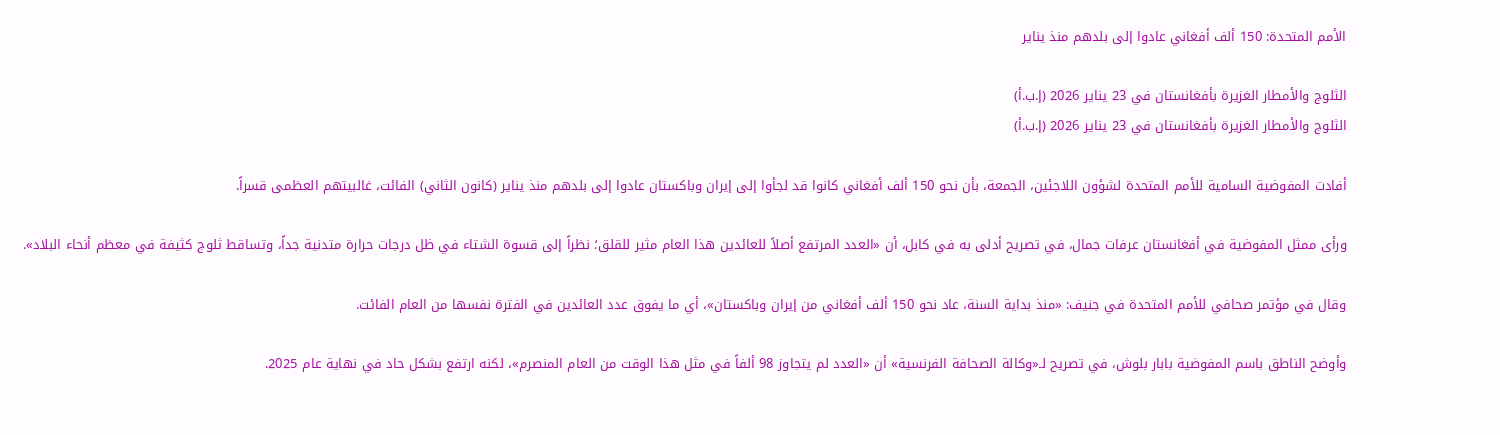الأمم المتحدة: 150 ألف أفغاني عادوا إلى بلدهم منذ يناير

الثلوج والأمطار الغزيرة بأفغانستان في 23 يناير 2026 (إ.ب.أ)
الثلوج والأمطار الغزيرة بأفغانستان في 23 يناير 2026 (إ.ب.أ)

أفادت المفوضية السامية للأمم المتحدة لشؤون اللاجئين، الجمعة، بأن نحو 150 ألف أفغاني كانوا قد لجأوا إلى إيران وباكستان عادوا إلى بلدهم منذ يناير (كانون الثاني) الفائت، غالبيتهم العظمى قسراً.

ورأى ممثل المفوضية في أفغانستان عرفات جمال، في تصريح أدلى به في كابل، أن «العدد المرتفع أصلاً للعائدين هذا العام مثير للقلق؛ نظراً إلى قسوة الشتاء في ظل درجات حرارة متدنية جداً، وتساقط ثلوج كثيفة في معظم أنحاء البلاد».

وقال في مؤتمر صحافي للأمم المتحدة في جنيف: «منذ بداية السنة، عاد نحو 150 ألف أفغاني من إيران وباكستان»، أي ما يفوق عدد العائدين في الفترة نفسها من العام الفائت.

وأوضح الناطق باسم المفوضية بابار بلوش، في تصريح لـ«وكالة الصحافة الفرنسية» أن «العدد لم يتجاوز 98 ألفاً في مثل هذا الوقت من العام المنصرم»، لكنه ارتفع بشكل حاد في نهاية عام 2025.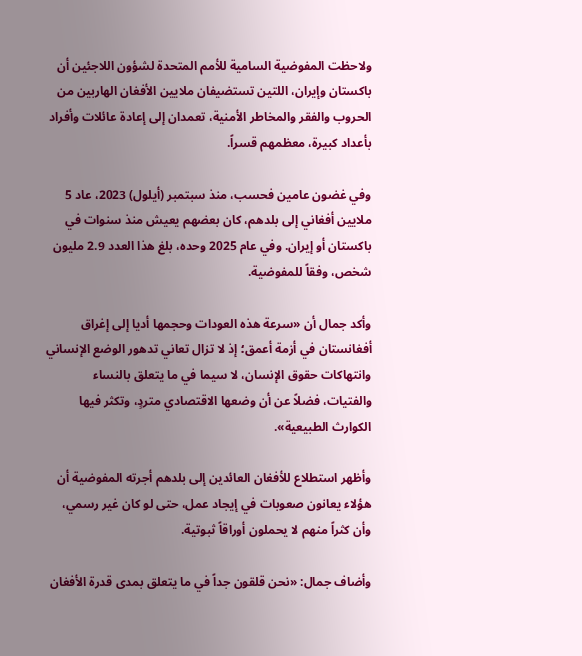ولاحظت المفوضية السامية للأمم المتحدة لشؤون اللاجئين أن باكستان وإيران، اللتين تستضيفان ملايين الأفغان الهاربين من الحروب والفقر والمخاطر الأمنية، تعمدان إلى إعادة عائلات وأفراد بأعداد كبيرة، معظمهم قسراً.

وفي غضون عامين فحسب، منذ سبتمبر (أيلول) 2023، عاد 5 ملايين أفغاني إلى بلدهم، كان بعضهم يعيش منذ سنوات في باكستان أو إيران. وفي عام 2025 وحده، بلغ هذا العدد 2.9 مليون شخص، وفقاً للمفوضية.

وأكد جمال أن «سرعة هذه العودات وحجمها أديا إلى إغراق أفغانستان في أزمة أعمق؛ إذ لا تزال تعاني تدهور الوضع الإنساني وانتهاكات حقوق الإنسان، لا سيما في ما يتعلق بالنساء والفتيات، فضلاً عن أن وضعها الاقتصادي متردٍ، وتكثر فيها الكوارث الطبيعية».

وأظهر استطلاع للأفغان العائدين إلى بلدهم أجرته المفوضية أن هؤلاء يعانون صعوبات في إيجاد عمل، حتى لو كان غير رسمي، وأن كثراً منهم لا يحملون أوراقاً ثبوتية.

وأضاف جمال: «نحن قلقون جداً في ما يتعلق بمدى قدرة الأفغان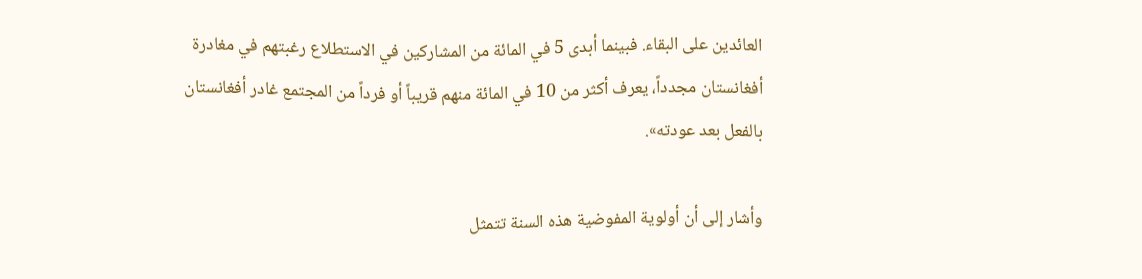العائدين على البقاء. فبينما أبدى 5 في المائة من المشاركين في الاستطلاع رغبتهم في مغادرة أفغانستان مجدداً، يعرف أكثر من 10 في المائة منهم قريباً أو فرداً من المجتمع غادر أفغانستان بالفعل بعد عودته».

وأشار إلى أن أولوية المفوضية هذه السنة تتمثل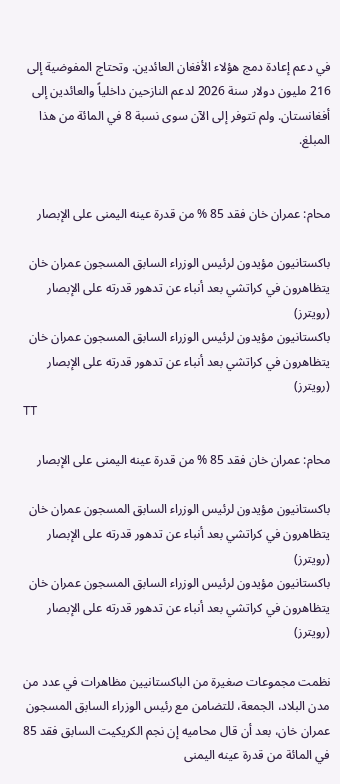في دعم إعادة دمج هؤلاء الأفغان العائدين. وتحتاج المفوضية إلى 216 مليون دولار سنة 2026 لدعم النازحين داخلياً والعائدين إلى أفغانستان. ولم تتوفر إلى الآن سوى نسبة 8 في المائة من هذا المبلغ.


محام: عمران خان فقد 85 % من قدرة عينه اليمنى على الإبصار

باكستانيون مؤيدون لرئيس الوزراء السابق المسجون عمران خان يتظاهرون في كراتشي بعد أنباء عن تدهور قدرته على الإبصار (رويترز)
باكستانيون مؤيدون لرئيس الوزراء السابق المسجون عمران خان يتظاهرون في كراتشي بعد أنباء عن تدهور قدرته على الإبصار (رويترز)
TT

محام: عمران خان فقد 85 % من قدرة عينه اليمنى على الإبصار

باكستانيون مؤيدون لرئيس الوزراء السابق المسجون عمران خان يتظاهرون في كراتشي بعد أنباء عن تدهور قدرته على الإبصار (رويترز)
باكستانيون مؤيدون لرئيس الوزراء السابق المسجون عمران خان يتظاهرون في كراتشي بعد أنباء عن تدهور قدرته على الإبصار (رويترز)

نظمت ‌مجموعات صغيرة من الباكستانيين مظاهرات في عدد من مدن البلاد، الجمعة، للتضامن مع رئيس الوزراء السابق المسجون عمران خان، بعد أن قال محاميه إن نجم الكريكيت السابق فقد 85 في المائة من قدرة عينه اليمنى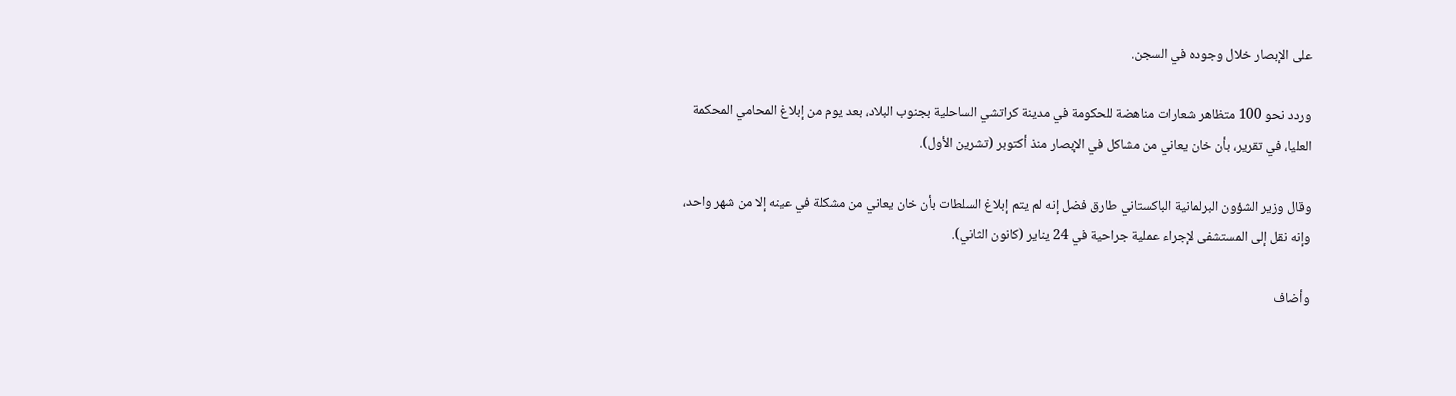على الإبصار خلال وجوده في السجن.

وردد نحو 100 متظاهر شعارات مناهضة للحكومة في مدينة كراتشي الساحلية بجنوب البلاد، بعد يوم من إبلاغ المحامي المحكمة العليا، في تقرير، بأن خان يعاني من مشاكل في الإبصار منذ أكتوبر (تشرين الأول).

وقال وزير الشؤون البرلمانية الباكستاني طارق فضل إنه لم يتم إبلاغ السلطات بأن خان يعاني من مشكلة في عينه إلا من شهر ‌واحد، وإنه نقل إلى ‌المستشفى لإجراء عملية جراحية في 24 يناير (كانون الثاني).

وأضاف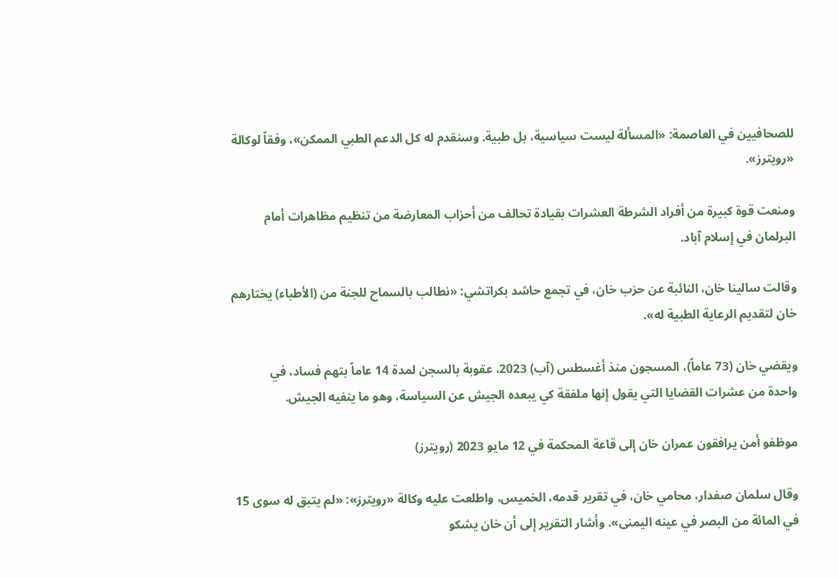للصحافيين في العاصمة: «المسألة ليست سياسية، بل طبية. وسنقدم له كل الدعم الطبي الممكن»، وفقاً لوكالة «رويترز».

ومنعت قوة كبيرة من أفراد الشرطة العشرات بقيادة تحالف من أحزاب المعارضة من تنظيم مظاهرات أمام البرلمان في إسلام آباد.

وقالت سالينا خان، النائبة عن حزب خان، في تجمع حاشد بكراتشي: «نطالب بالسماح للجنة من (الأطباء) يختارهم خان لتقديم الرعاية الطبية له».

ويقضي خان (73 عاماً)، المسجون منذ أغسطس (آب) 2023، عقوبة بالسجن لمدة 14 عاماً بتهم فساد، في واحدة ‌من عشرات القضايا التي يقول ‌إنها ملفقة كي يبعده الجيش عن السياسة، وهو ما ينفيه الجيش.

موظفو أمن يرافقون عمران خان إلى قاعة المحكمة في 12 مايو 2023 (رويترز)

وقال سلمان صفدار، محامي ‌خان، في تقرير قدمه، الخميس، واطلعت عليه وكالة «رويترز»: «لم يتبق ‌له سوى 15 في المائة من البصر في عينه اليمنى». وأشار التقرير إلى أن خان يشكو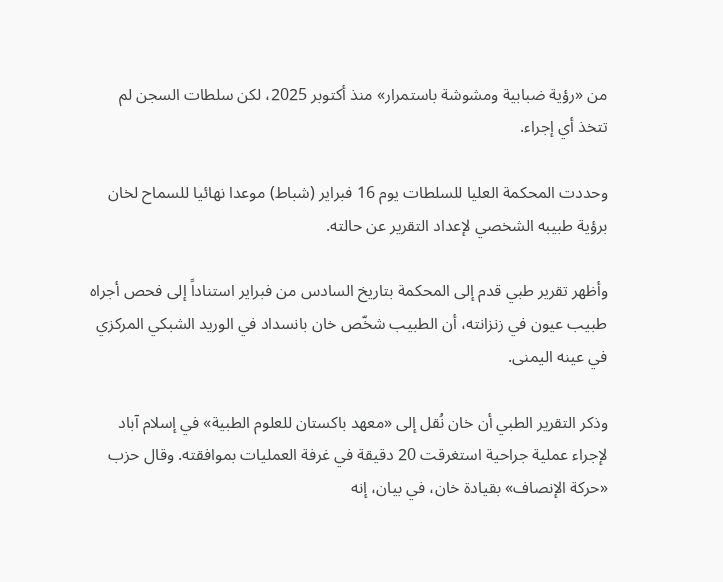من «رؤية ضبابية ومشوشة باستمرار» منذ أكتوبر 2025، لكن سلطات السجن لم تتخذ أي إجراء.

وحددت المحكمة العليا للسلطات يوم 16 فبراير (شباط) موعدا نهائيا للسماح لخان برؤية طبيبه الشخصي لإعداد التقرير عن حالته.

وأظهر تقرير طبي قدم إلى المحكمة بتاريخ السادس من فبراير استناداً إلى فحص أجراه طبيب عيون في زنزانته، أن الطبيب شخّص خان بانسداد في الوريد الشبكي المركزي في عينه اليمنى.

وذكر التقرير الطبي أن خان نُقل إلى «معهد باكستان للعلوم الطبية» في إسلام آباد لإجراء عملية جراحية استغرقت 20 دقيقة في غرفة العمليات بموافقته. وقال حزب «حركة الإنصاف» بقيادة خان، في بيان، إنه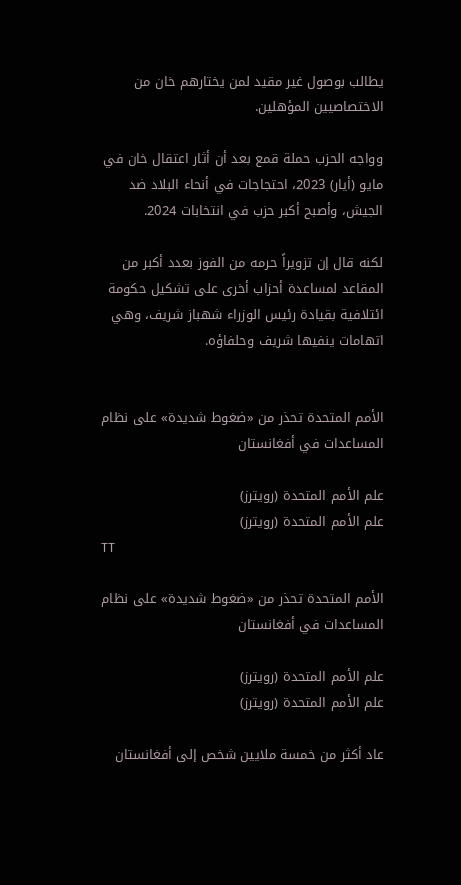يطالب بوصول غير مقيد لمن يختارهم خان من الاختصاصيين المؤهلين.

وواجه الحزب حملة قمع بعد أن أثار اعتقال خان في مايو (أيار) 2023، احتجاجات في أنحاء البلاد ضد الجيش، وأصبح أكبر حزب في انتخابات 2024.

لكنه قال إن تزويراً حرمه من الفوز بعدد أكبر من المقاعد لمساعدة أحزاب أخرى على تشكيل حكومة ائتلافية بقيادة رئيس الوزراء شهباز شريف، وهي اتهامات ينفيها شريف وحلفاؤه.


الأمم المتحدة تحذر من «ضغوط شديدة» على نظام المساعدات في أفغانستان

علم الأمم المتحدة (رويترز)
علم الأمم المتحدة (رويترز)
TT

الأمم المتحدة تحذر من «ضغوط شديدة» على نظام المساعدات في أفغانستان

علم الأمم المتحدة (رويترز)
علم الأمم المتحدة (رويترز)

عاد أكثر من خمسة ملايين شخص إلى أفغانستان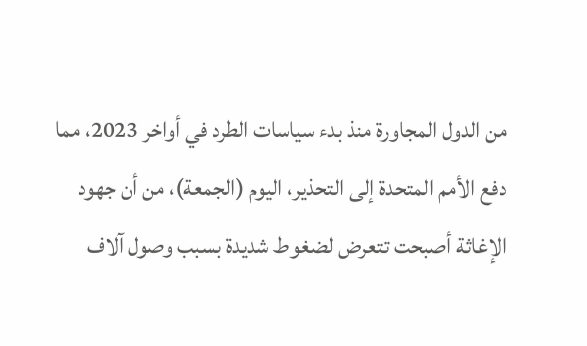من الدول المجاورة منذ بدء سياسات الطرد في أواخر 2023، مما دفع الأمم المتحدة إلى التحذير، اليوم (الجمعة)، من أن جهود الإغاثة أصبحت تتعرض لضغوط ‌شديدة بسبب ‌وصول آلاف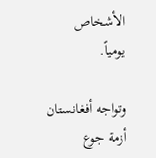الأشخاص يومياً.

وتواجه ‌أفغانستان أزمة جوع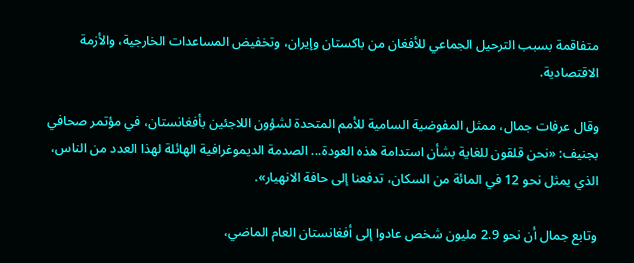متفاقمة بسبب الترحيل الجماعي للأفغان من باكستان وإيران، وتخفيض المساعدات الخارجية، والأزمة الاقتصادية.

وقال عرفات جمال، ممثل المفوضية السامية للأمم المتحدة لشؤون اللاجئين بأفغانستان، في مؤتمر ‌صحافي بجنيف: «نحن قلقون للغاية بشأن استدامة ‌هذه العودة... الصدمة ‌الديموغرافية الهائلة لهذا العدد من الناس، الذي يمثل نحو 12 في المائة من السكان، تدفعنا إلى حافة ‌الانهيار».

وتابع جمال أن نحو 2.9 مليون شخص عادوا إلى أفغانستان العام الماضي،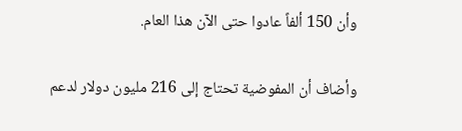وأن 150 ألفاً عادوا حتى الآن هذا العام.

وأضاف أن المفوضية تحتاج إلى 216 مليون دولار لدعم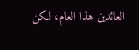العائدين هذا العام، لكن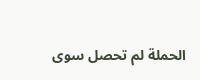الحملة لم تحصل سوى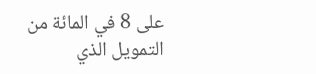على 8 في المائة من التمويل الذي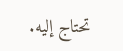تحتاج إليه.